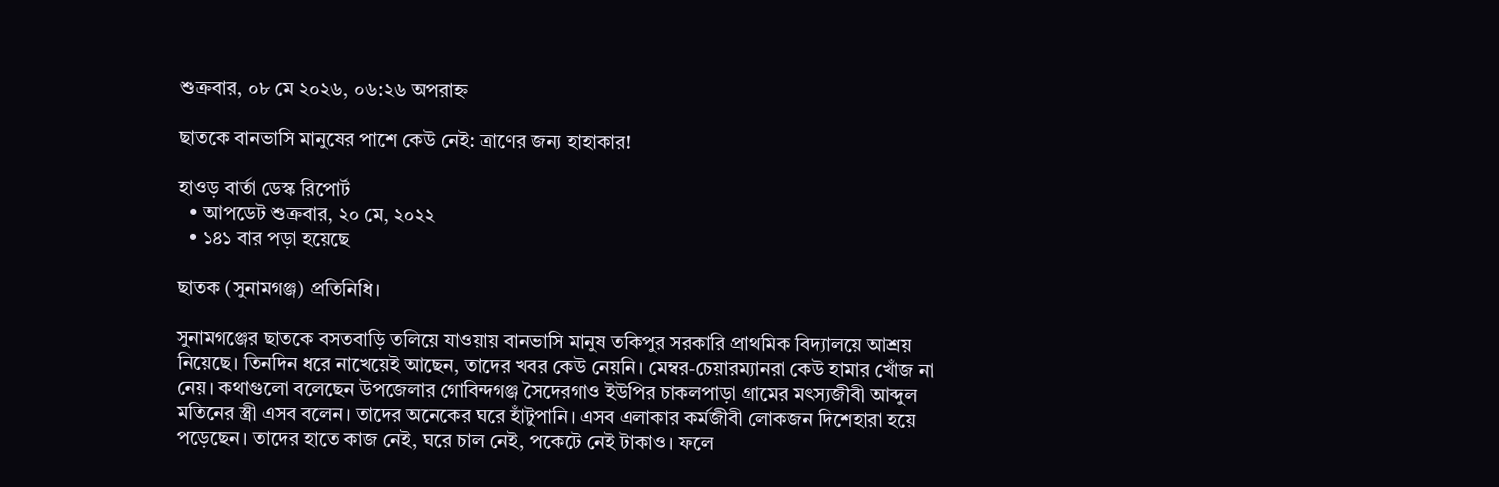শুক্রবার, ০৮ মে ২০২৬, ০৬:২৬ অপরাহ্ন

ছাতকে বানভাসি মানুষের পা‌শে কেউ নেই: ত্রাণের জন্য হাহাকার!

হাওড় বার্তা ডেস্ক রিপোর্ট
  • আপডেট শুক্রবার, ২০ মে, ২০২২
  • ১৪১ বার পড়া হয়েছে

ছাতক (সুনামগঞ্জ) প্রতি‌নি‌ধি।

সুনামগ‌ঞ্জের ছাতকে বসতবাড়ি তলিয়ে যাওয়ায় বানভাসি মানুষ তকিপুর সরকারি প্রাথ‌মিক বিদ‌্যাল‌য়ে আশ্রয় নিয়েছে। তিনদিন ধ‌রে নাখে‌য়েই আ‌ছেন, তা‌দের খবর কেউ নেয়‌নি। মেম্বর-চেয়ারম্যানরা কেউ হামার খোঁজ না নেয়। কথাগুলো বলে‌ছেন উপ‌জেলার গো‌বিন্দগঞ্জ সৈ‌দেরগাও ইউ‌পির চাকলপাড়া গ্রা‌মের মৎস্যজীবী আব্দুল ম‌তি‌নের স্ত্রী এসব ব‌লেন। তাদের অনেকের ঘরে হাঁটুপানি। এসব এলাকার কর্মজীবী লোকজন দিশেহারা হয়ে পড়েছেন। তাদের হাতে কাজ নেই, ঘরে চাল নেই, পকেটে নেই টাকাও। ফলে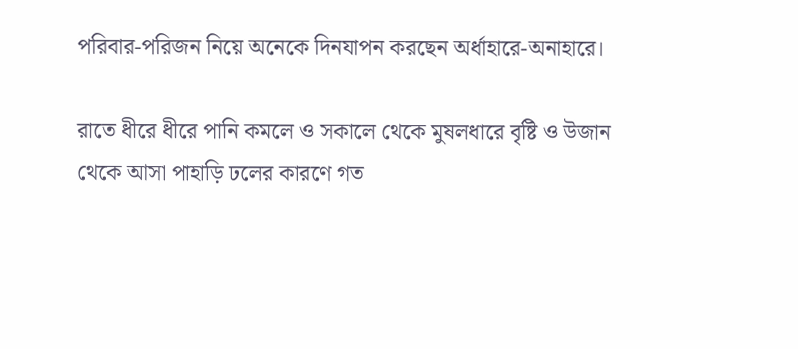পরিবার-পরিজন নিয়ে অনেকে দিনযাপন করছেন অর্ধাহারে-অনাহারে।

রা‌তে ধী‌রে ধী‌রে পা‌নি কম‌লে ও সকা‌লে থে‌কে মুষলধারে বৃষ্টি ও উজান থেকে আসা পাহাড়ি ঢলের কারণে গত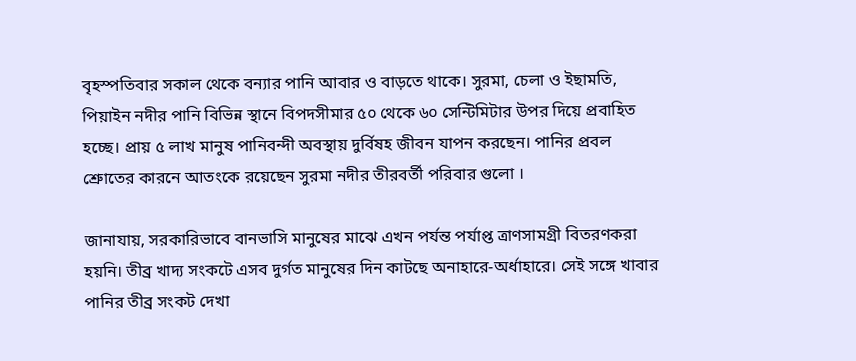বৃহস্পতিবার সকাল থেকে বন্যার পানি আবার ও বাড়তে থাকে। সুরমা, চেলা ও ইছামতি, পিয়াইন নদীর পানি বিভিন্ন স্থানে বিপদসীমার ৫০ থেকে ৬০ সেন্টিমিটার উপর দিয়ে প্রবাহিত হচ্ছে। প্রায় ৫ লাখ মানুষ পানিবন্দী অবস্থায় দুর্বিষহ জীবন যাপন করছেন। পানির প্রবল শ্রেুাতের কারনে আতংকে রয়েছেন সুরমা নদীর তীরবর্তী পরিবার গু‌লো ।

জানাযায়, সরকারিভাবে বানভাসি মানুষের মাঝে এখন পর্যন্ত পর্যাপ্ত ত্রাণসামগ্রী বিতরণকরা হয়নি। তীব্র খাদ্য সংকটে এসব দুর্গত মানুষের দিন কাটছে অনাহারে-অর্ধাহারে। সেই সঙ্গে খাবার পানির তীব্র সংকট দেখা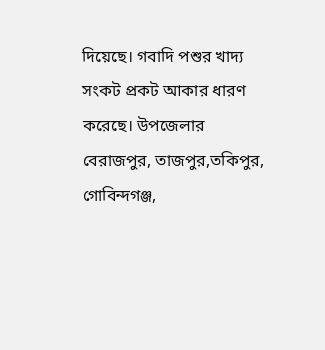দিয়েছে। গবাদি পশুর খাদ্য সংকট প্রকট আকার ধারণ করেছে। উপ‌জেলার বেরাজপুর, তাজপুর,তকিপুর, গোবিন্দগঞ্জ,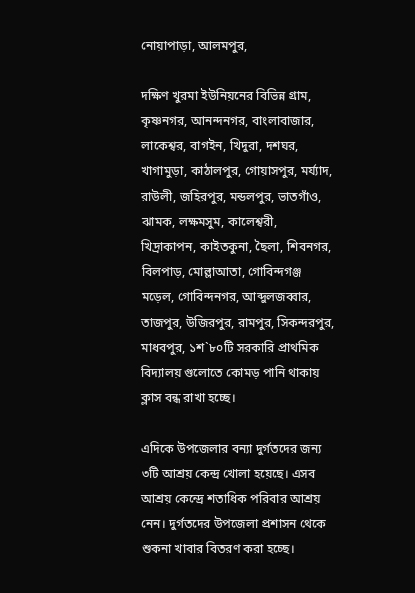নোয়াপাড়া, আলমপুর,

দক্ষিণ খুরমা ইউনিয়নের বিভিন্ন গ্রাম, কৃষ্ণনগর, আনন্দনগর, বাংলাবাজার, লাকেশ্বর, বাগইন, খিদুরা, দশঘর, খাগামুড়া, কাঠালপুর, গোয়াসপুর, মর্য্যাদ, রাউলী, জহিরপুর, মন্ডলপুর, ভাতগাঁও, ঝামক, লক্ষমসুম, কালেশ্বরী, খিদ্রাকাপন, কাইতকুনা, ছৈলা, শিবনগর, বিলপাড়, মোল্লাআতা, গো‌বিন্দগঞ্জ ম‌ড়েল, গো‌বিন্দনগর, আব্দুলজব্বার, তাজপুর, উ‌জিরপুর, রামপুর, সিকন্দরপুর, মাধবপুর, ১শ`৮০‌টি সরকা‌রি প্রাথ‌মিক বিদ‌্যালয় গুলো‌তে কোমড় পা‌নি থাকায় ক্লাস বন্ধ রাখা হ‌চ্ছে।

এ‌দি‌কে উপ‌জেলার বন্যা দুর্গতদের জন্য ৩টি আশ্রয় কেন্দ্র খোলা হয়েছে। এসব আশ্রয় কেন্দ্রে শতাধিক পরিবার আশ্রয় নেন। দুর্গতদের উপজেলা প্রশাসন থেকে শুকনা খাবার বিতরণ করা হচ্ছে।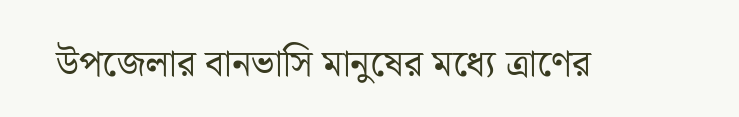উপজেলার বানভাসি মানুষের মধ্যে ত্রাণের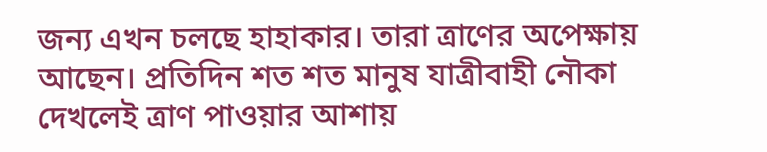জন্য এখন চলছে হাহাকার। তারা ত্রাণের অপেক্ষায় আছেন। প্রতিদিন শত শত মানুষ যাত্রীবাহী নৌকা দেখলেই ত্রাণ পাওয়ার আশায়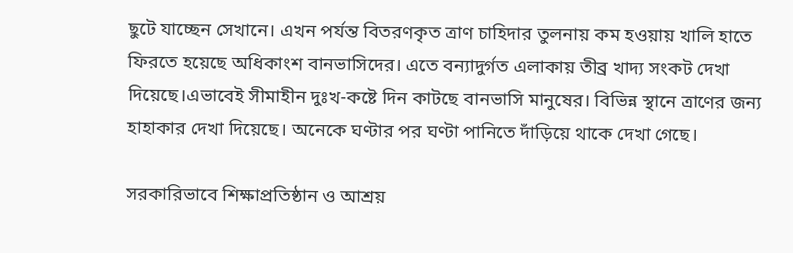ছুটে যাচ্ছেন সেখানে। এখন পর্যন্ত বিতরণকৃত ত্রাণ চাহিদার তুলনায় কম হওয়ায় খালি হাতে ফিরতে হয়েছে অধিকাংশ বানভাসিদের। এতে বন্যাদুর্গত এলাকায় তীব্র খাদ্য সংকট দেখা দিয়েছে।এভাবেই সীমাহীন দুঃখ-কষ্টে দিন কাটছে বানভাসি মানুষের। বিভিন্ন স্থানে ত্রাণের জন্য হাহাকার দেখা দিয়েছে। অনেকে ঘণ্টার পর ঘণ্টা পানিতে দাঁড়িয়ে থাকে দেখা গে‌ছে।

সরকারিভাবে শিক্ষাপ্রতিষ্ঠান ও আশ্রয়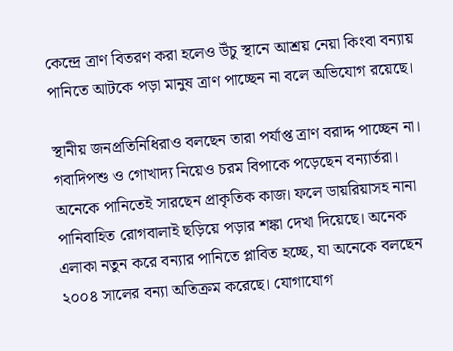কেন্দ্রে ত্রাণ বিতরণ করা হলেও উঁচু স্থানে আশ্রয় নেয়া কিংবা বন্যায় পানিতে আটকে পড়া মানুষ ত্রাণ পাচ্ছেন না বলে অভিযোগ রয়েছে।

স্থানীয় জনপ্রতিনিধিরাও বলছেন তারা পর্যাপ্ত ত্রাণ বরাদ্দ পাচ্ছেন না। গবাদিপশু ও গোখাদ্য নিয়েও চরম বিপাকে পড়েছেন বন্যার্তরা। অনেকে পানিতেই সারছেন প্রাকৃতিক কাজ। ফলে ডায়রিয়াসহ নানা পানিবাহিত রোগবালাই ছড়িয়ে পড়ার শঙ্কা দেখা দিয়েছে। অনেক এলাকা নতুন করে বন্যার পানিতে প্লাবিত হচ্ছে, যা অনেকে বলছেন ২০০৪ সালের বন্যা অতিক্রম করেছে। যোগাযোগ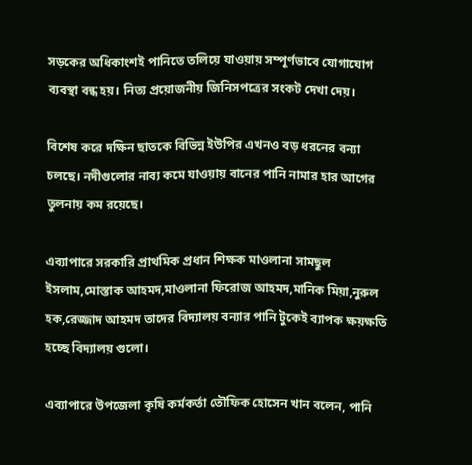সড়কের অধিকাংশই পানিতে তলিয়ে যাওয়ায় সম্পূর্ণভাবে যোগাযোগ ব্যবস্থা বন্ধ হয়। নিত্য প্রয়োজনীয় জিনিসপত্রের সংকট দেখা দেয়।

বিশেষ করে দ‌ক্ষিন ছাত‌কে বিভিন্ন ইউ‌পির এখনও বড় ধরনের বন্যা চলছে। নদীগুলোর নাব্য কমে যাওয়ায় বানের পানি নামার হার আগের তুলনায় কম র‌য়ে‌ছে।

এব‌্যাপা‌রে সরকা‌রি প্রাথ‌মিক প্রধান শিক্ষক মাওলানা সামছুল ইসলাম,মোস্তাক আহমদ,মাওলানা ফি‌রোজ আহমদ,মা‌নিক মিয়া,নুরুল হক,রেজ্জাদ আহমদ তা‌দের বিদ‌্যালয় বন‌্যার পা‌নি টু‌কেই ব‌্যাপক ক্ষয়ক্ষ‌তি হ‌চ্ছে বিদ‌্যালয় গুলো‌।

এব‌্যাপা‌রে উপজেলা কৃষি কর্মকর্তা তৌফিক হোসেন খান বলেন, পানি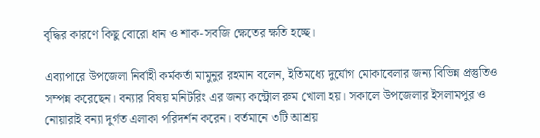বৃদ্ধির কারণে কিছু বোরো ধান ও শাক-সবজি ক্ষেতের ক্ষতি হ‌চ্ছে।

এব‌্যাপা‌রে উপজেলা নির্বাহী কর্মকর্তা মামুনুর রহমান বলেন, ইতিমধ্যে দুর্যোগ মোকাবেলার জন্য বিভিন্ন প্রস্তুতিও সম্পন্ন করে‌ছেন। বন্যার বিষয় মনিটরিং এর জন্য কন্ট্রোল রুম খোলা হয়। সকালে উপজেলার ইসলামপুর ও নোয়ারাই বন্যা দুর্গত এলাকা পরিদর্শন করেন। বর্তমানে ৩টি আশ্রয়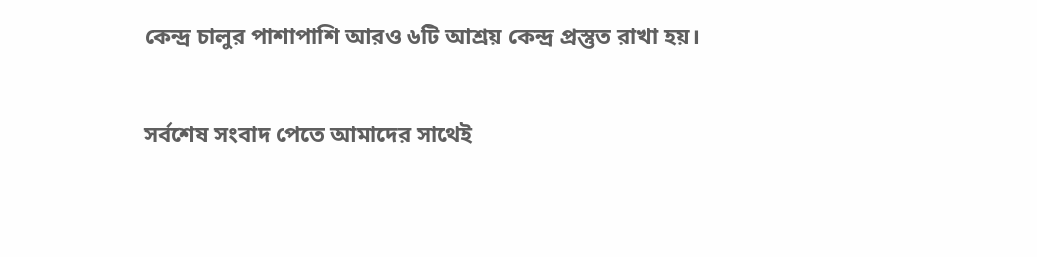কেন্দ্র চালুর পাশাপাশি আরও ৬টি আশ্রয় কেন্দ্র প্রস্তুত রাখা হয়।

সর্বশেষ সংবাদ পেতে আমাদের সাথেই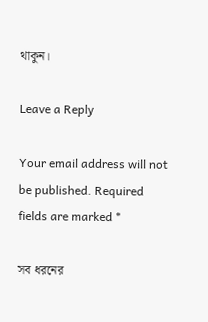থাকুন।

Leave a Reply

Your email address will not be published. Required fields are marked *

সব ধরনের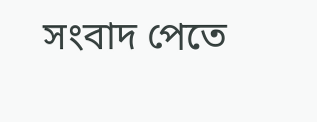সংবাদ পেতে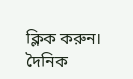ক্লিক করুন।
দৈনিক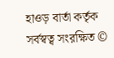হাওড় বার্তা কর্তৃক সর্বস্বত্ব সংরক্ষিত ©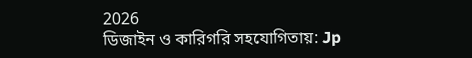2026
ডিজাইন ও কারিগরি সহযোগিতায়: Jp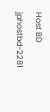Host BD
jphostbd-2281